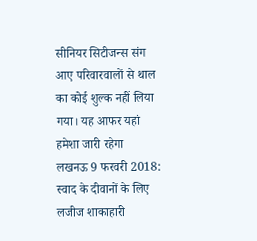सीनियर सिटीजन्स संग आए परिवारवालों से थाल का कोई शुल्क नहीं लिया गया। यह आफर यहां हमेशा जारी रहेगा
लखनऊ 9 फरवरी 2018: स्वाद के दीवानों के लिए लजीज शाकाहारी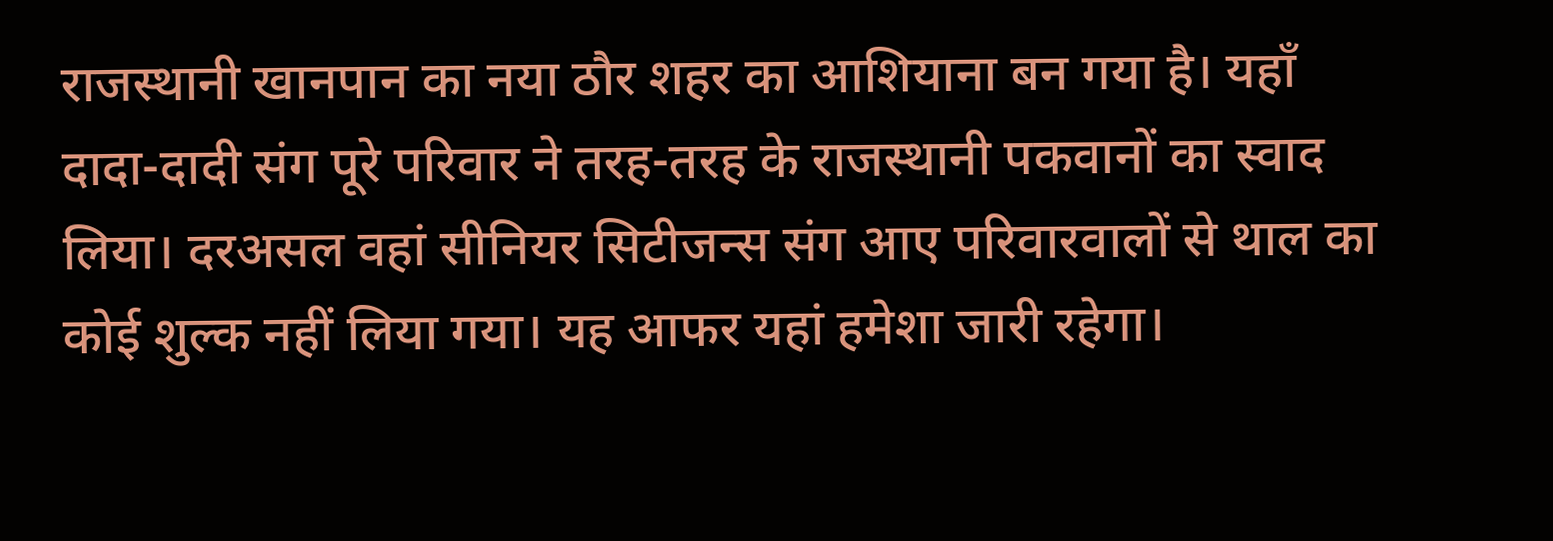राजस्थानी खानपान का नया ठौर शहर का आशियाना बन गया है। यहाँ दादा-दादी संग पूरे परिवार ने तरह-तरह के राजस्थानी पकवानों का स्वाद लिया। दरअसल वहां सीनियर सिटीजन्स संग आए परिवारवालों से थाल का कोई शुल्क नहीं लिया गया। यह आफर यहां हमेशा जारी रहेगा।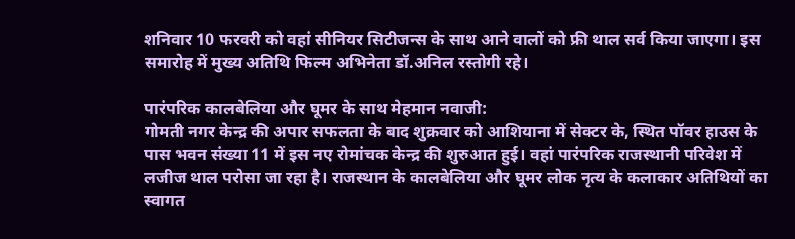शनिवार 10 फरवरी को वहां सीनियर सिटीजन्स के साथ आने वालों को फ्री थाल सर्व किया जाएगा। इस समारोह में मुख्य अतिथि फिल्म अभिनेता डॉ.अनिल रस्तोगी रहे।

पारंपरिक कालबेलिया और घूमर के साथ मेहमान नवाजी:
गोमती नगर केन्द्र की अपार सफलता के बाद शुक्रवार को आशियाना में सेक्टर के, स्थित पॉवर हाउस के पास भवन संख्या 11 में इस नए रोमांचक केन्द्र की शुरुआत हुई। वहां पारंपरिक राजस्थानी परिवेश में लजीज थाल परोसा जा रहा है। राजस्थान के कालबेलिया और घूमर लोक नृत्य के कलाकार अतिथियों का स्वागत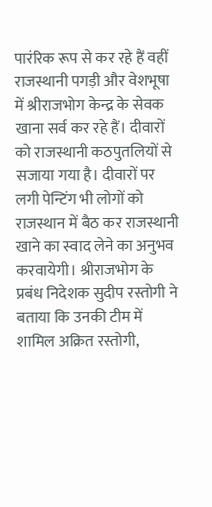पारंरिक रूप से कर रहे हैं वहीं राजस्थानी पगड़ी और वेशभूषा में श्रीराजभोग केन्द्र के सेवक खाना सर्व कर रहे हैं। दीवारों को राजस्थानी कठपुतलियों से सजाया गया है। दीवारों पर लगी पेन्टिंग भी लोगों को राजस्थान में बैठ कर राजस्थानी खाने का स्वाद लेने का अनुभव करवायेगी। श्रीराजभोग के प्रबंध निदेशक सुदीप रस्तोगी ने बताया कि उनकी टीम में शामिल अक्रित रस्तोगी,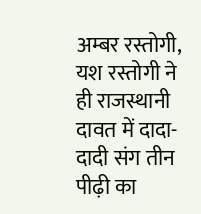अम्बर रस्तोगी, यश रस्तोगी ने ही राजस्थानी दावत में दादा-दादी संग तीन पीढ़ी का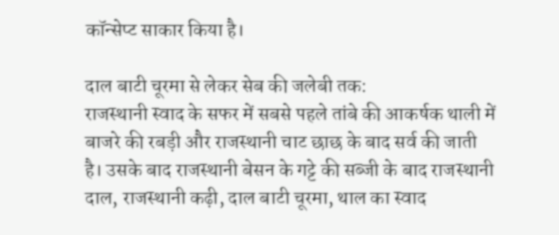कॉन्सेप्ट साकार किया है।

दाल बाटी चूरमा से लेकर सेब की जलेबी तक:
राजस्थानी स्वाद के सफर में सबसे पहले तांबे की आकर्षक थाली में बाजरे की रबड़ी और राजस्थानी चाट छाछ के बाद सर्व की जाती है। उसके बाद राजस्थानी बेसन के गट्टे की सब्जी के बाद राजस्थानी दाल, राजस्थानी कढ़ी, दाल बाटी चूरमा, थाल का स्वाद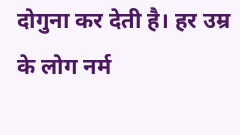दोगुना कर देती है। हर उम्र के लोग नर्म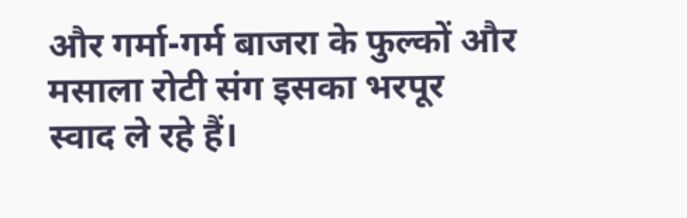और गर्मा-गर्म बाजरा के फुल्कों और मसाला रोटी संग इसका भरपूर स्वाद ले रहे हैं।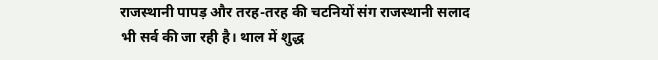राजस्थानी पापड़ और तरह-तरह की चटनियों संग राजस्थानी सलाद भी सर्व की जा रही है। थाल में शुद्ध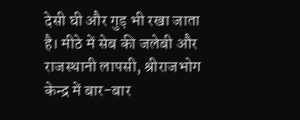देसी घी और गुड़ भी रखा जाता है। मीठे में सेब की जलेबी और राजस्थानी लापसी, श्रीराजभोग केन्द्र में बार-बार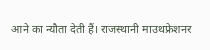आने का न्यौता देती हैं। राजस्थानी माउथफ्रेशनर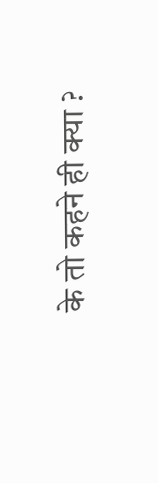के तो कहने ही क्या ?